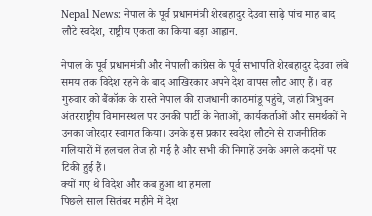Nepal News: नेपाल के पूर्व प्रधानमंत्री शेरबहादुर देउवा साढ़े पांच माह बाद लौटे स्वदेश, राष्ट्रीय एकता का किया बड़ा आह्वान.

नेपाल के पूर्व प्रधानमंत्री और नेपाली कांग्रेस के पूर्व सभापति शेरबहादुर देउवा लंबे समय तक विदेश रहने के बाद आखिरकार अपने देश वापस लौट आए हैं। वह गुरुवार को बैंकॉक के रास्ते नेपाल की राजधानी काठमांडू पहुंचे, जहां त्रिभुवन अंतरराष्ट्रीय विमानस्थल पर उनकी पार्टी के नेताओं, कार्यकर्ताओं और समर्थकों ने उनका जोरदार स्वागत किया। उनके इस प्रकार स्वदेश लौटने से राजनीतिक गलियारों में हलचल तेज हो गई है और सभी की निगाहें उनके अगले कदमों पर टिकी हुई हैं।
क्यों गए थे विदेश और कब हुआ था हमला
पिछले साल सितंबर महीने में देश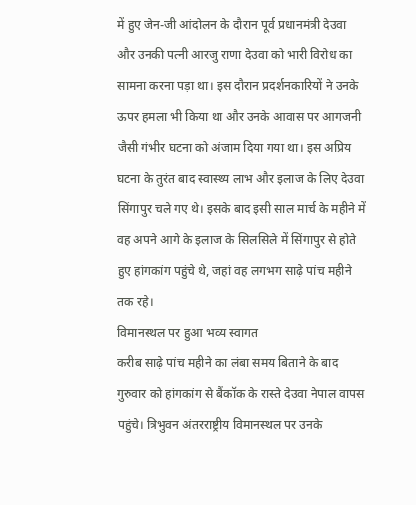में हुए जेन-जी आंदोलन के दौरान पूर्व प्रधानमंत्री देउवा और उनकी पत्नी आरजु राणा देउवा को भारी विरोध का सामना करना पड़ा था। इस दौरान प्रदर्शनकारियों ने उनके ऊपर हमला भी किया था और उनके आवास पर आगजनी जैसी गंभीर घटना को अंजाम दिया गया था। इस अप्रिय घटना के तुरंत बाद स्वास्थ्य लाभ और इलाज के लिए देउवा सिंगापुर चले गए थे। इसके बाद इसी साल मार्च के महीने में वह अपने आगे के इलाज के सिलसिले में सिंगापुर से होते हुए हांगकांग पहुंचे थे, जहां वह लगभग साढ़े पांच महीने तक रहे।
विमानस्थल पर हुआ भव्य स्वागत
करीब साढ़े पांच महीने का लंबा समय बिताने के बाद गुरुवार को हांगकांग से बैंकॉक के रास्ते देउवा नेपाल वापस पहुंचे। त्रिभुवन अंतरराष्ट्रीय विमानस्थल पर उनके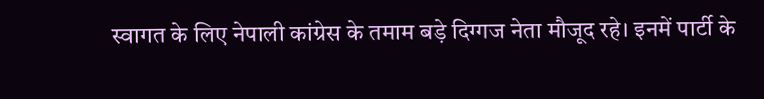स्वागत के लिए नेपाली कांग्रेस के तमाम बड़े दिग्गज नेता मौजूद रहे। इनमें पार्टी के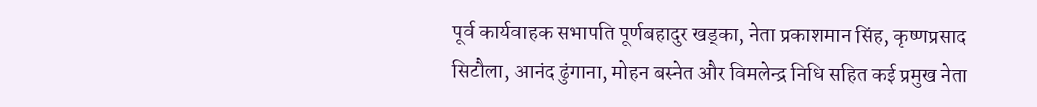पूर्व कार्यवाहक सभापति पूर्णबहादुर खड्का, नेता प्रकाशमान सिंह, कृष्णप्रसाद सिटौला, आनंद ढुंगाना, मोहन बस्नेत और विमलेन्द्र निधि सहित कई प्रमुख नेता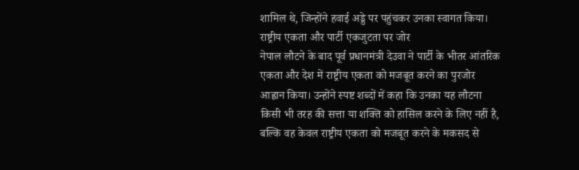शामिल थे, जिन्होंने हवाई अड्डे पर पहुंचकर उनका स्वागत किया।
राष्ट्रीय एकता और पार्टी एकजुटता पर जोर
नेपाल लौटने के बाद पूर्व प्रधानमंत्री देउवा ने पार्टी के भीतर आंतरिक एकता और देश में राष्ट्रीय एकता को मजबूत करने का पुरजोर आह्वान किया। उन्होंने स्पष्ट शब्दों में कहा कि उनका यह लौटना किसी भी तरह की सत्ता या शक्ति को हासिल करने के लिए नहीं है, बल्कि वह केवल राष्ट्रीय एकता को मजबूत करने के मकसद से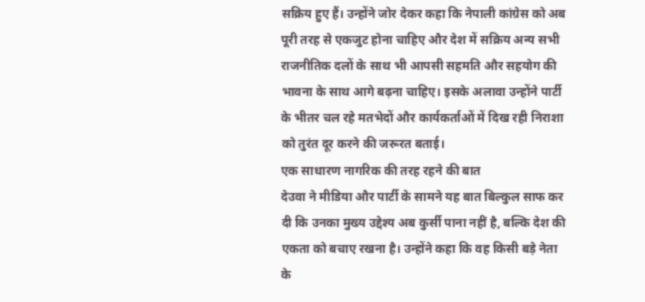सक्रिय हुए हैं। उन्होंने जोर देकर कहा कि नेपाली कांग्रेस को अब पूरी तरह से एकजुट होना चाहिए और देश में सक्रिय अन्य सभी राजनीतिक दलों के साथ भी आपसी सहमति और सहयोग की भावना के साथ आगे बढ़ना चाहिए। इसके अलावा उन्होंने पार्टी के भीतर चल रहे मतभेदों और कार्यकर्ताओं में दिख रही निराशा को तुरंत दूर करने की जरूरत बताई।
एक साधारण नागरिक की तरह रहने की बात
देउवा ने मीडिया और पार्टी के सामने यह बात बिल्कुल साफ कर दी कि उनका मुख्य उद्देश्य अब कुर्सी पाना नहीं है, बल्कि देश की एकता को बचाए रखना है। उन्होंने कहा कि वह किसी बड़े नेता के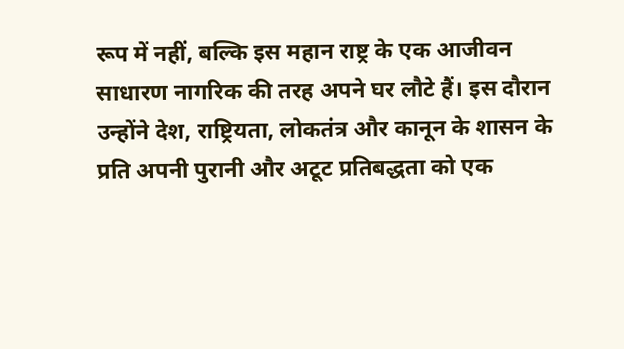रूप में नहीं, बल्कि इस महान राष्ट्र के एक आजीवन साधारण नागरिक की तरह अपने घर लौटे हैं। इस दौरान उन्होंने देश, राष्ट्रियता, लोकतंत्र और कानून के शासन के प्रति अपनी पुरानी और अटूट प्रतिबद्धता को एक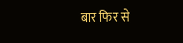बार फिर से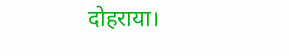दोहराया।